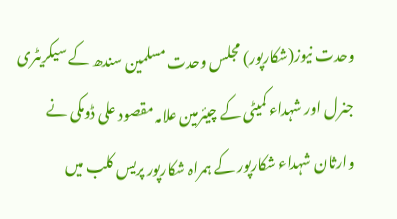وحدت نیوز(شکارپور) مجلس وحدت مسلمین سندھ کے سیکریٹری جنرل اور شہداء کمیٹی کے چیئرمین علامہ مقصود علی ڈومکی نے وارثان شہداء شکارپور کے ہمراہ شکارپور پریس کلب میں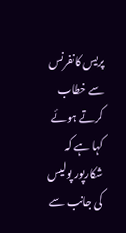پریس کانفرنس سے خطاب کرتے ہوئے کہا ہے کہ شکارپور پولیس کی جانب سے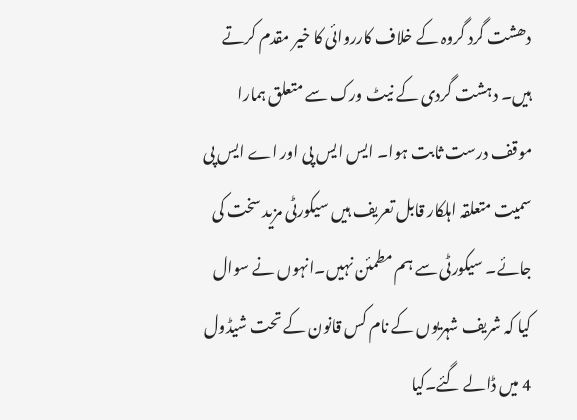دھشت گرد گروہ کے خلاف کارروائی کا خیر مقدم کرتے ہیں۔ دہشت گردی کے نیٹ ورک سے متعلق ہمارا موقف درست ثابت ہوا۔ ایس ایس پی اور اے ایس پی سمیت متعلقہ اہلکار قابل تعریف ہیں سیکورٹی مزید سخت کی جائے۔ سیکورٹی سے ہم مطمئن نہیں۔انہوں نے سوال کیا کہ شریف شہریوں کے نام کس قانون کے تحت شیڈول 4 میں ڈالے گئے۔کیا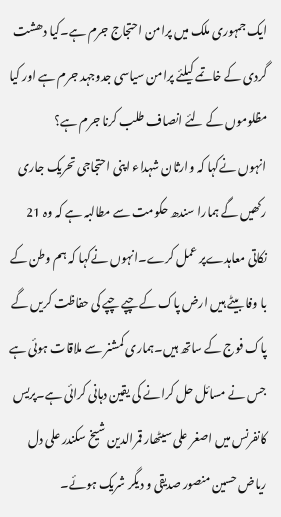ایک جمہوری ملک میں پرامن احتجاج جرم ہے۔کیا دھشت گردی کے خاتمے کیلئے پرامن سیاسی جدوجہد جرم ہے اور کیا مظلوموں کے لئے انصاف طلب کرنا جرم ہے؟
انہوں نےکہا کہ وارثان شہداء اپنی احتجاجی تحریک جاری رکھیں گے ہمارا سندھ حکومت سے مطالبہ ہے کہ وہ 21 نکاتی معاہدےپر عمل کرے۔انہوں نےکہا کہ ہم وطن کے با وفا بیٹے ہیں ارض پاک کے چپے چپے کی حفاظت کریں گے پاک فوج کے ساتھ ہیں۔ہماری کمشنر سے ملاقات ہوئی ہے جس نے مسائل حل کرانے کی یقین دہانی کرائی ہے۔پریس کانفرنس میں اصغر علی سیٹھار قمرالدین شیخ سکندر علی دل ریاض حسین منصور صدیقی و دیگر شریک ہوئے۔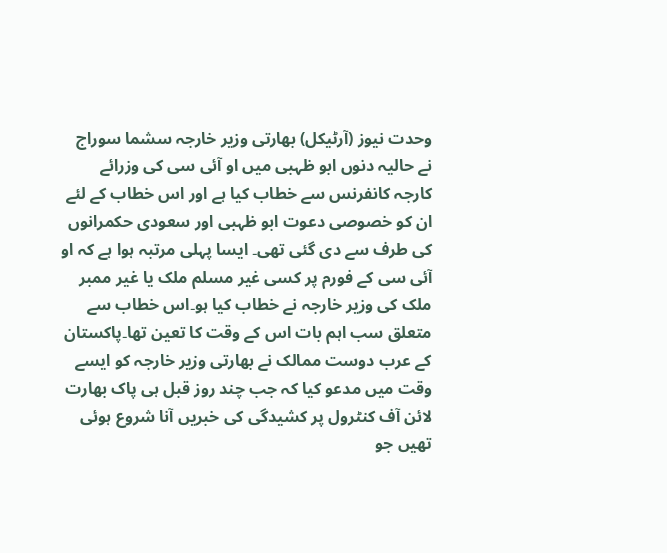وحدت نیوز (آرٹیکل) بھارتی وزیر خارجہ سشما سوراج نے حالیہ دنوں ابو ظہبی میں او آئی سی کی وزرائے کارجہ کانفرنس سے خطاب کیا ہے اور اس خطاب کے لئے ان کو خصوصی دعوت ابو ظہبی اور سعودی حکمرانوں کی طرف سے دی گئی تھی۔ ایسا پہلی مرتبہ ہوا ہے کہ او آئی سی کے فورم پر کسی غیر مسلم ملک یا غیر ممبر ملک کی وزیر خارجہ نے خطاب کیا ہو۔اس خطاب سے متعلق سب اہم بات اس کے وقت کا تعین تھا۔پاکستان کے عرب دوست ممالک نے بھارتی وزیر خارجہ کو ایسے وقت میں مدعو کیا کہ جب چند روز قبل ہی پاک بھارت لائن آف کنٹرول پر کشیدگی کی خبریں آنا شروع ہوئی تھیں جو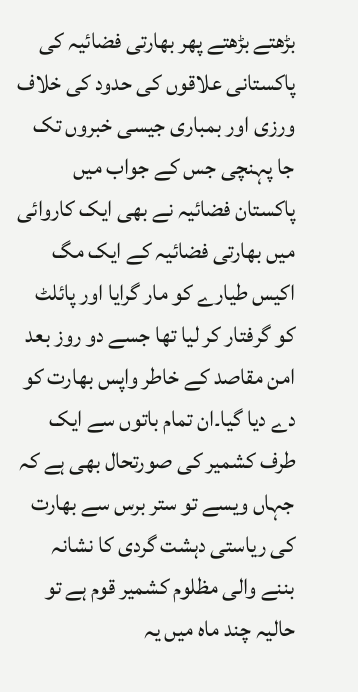بڑھتے بڑھتے پھر بھارتی فضائیہ کی پاکستانی علاقوں کی حدود کی خلاف ورزی اور بمباری جیسی خبروں تک جا پہنچی جس کے جواب میں پاکستان فضائیہ نے بھی ایک کاروائی میں بھارتی فضائیہ کے ایک مگ اکیس طیارے کو مار گرایا اور پائلٹ کو گرفتار کر لیا تھا جسے دو روز بعد امن مقاصد کے خاطر واپس بھارت کو دے دیا گیا۔ان تمام باتوں سے ایک طرف کشمیر کی صورتحال بھی ہے کہ جہاں ویسے تو ستر برس سے بھارت کی ریاستی دہشت گردی کا نشانہ بننے والی مظلوم کشمیر قوم ہے تو حالیہ چند ماہ میں یہ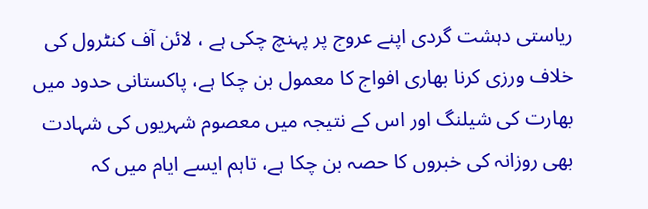ریاستی دہشت گردی اپنے عروج پر پہنچ چکی ہے ، لائن آف کنٹرول کی خلاف ورزی کرنا بھاری افواج کا معمول بن چکا ہے، پاکستانی حدود میں بھارت کی شیلنگ اور اس کے نتیجہ میں معصوم شہریوں کی شہادت بھی روزانہ کی خبروں کا حصہ بن چکا ہے، تاہم ایسے ایام میں کہ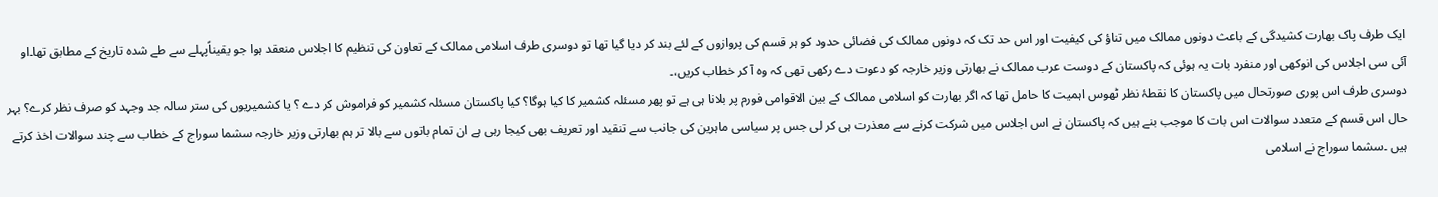ایک طرف پاک بھارت کشیدگی کے باعث دونوں ممالک میں تناؤ کی کیفیت اور اس حد تک کہ دونوں ممالک کی فضائی حدود کو ہر قسم کی پروازوں کے لئے بند کر دیا گیا تھا تو دوسری طرف اسلامی ممالک کے تعاون کی تنظیم کا اجلاس منعقد ہوا جو یقیناًپہلے سے طے شدہ تاریخ کے مطابق تھا۔او آئی سی اجلاس کی انوکھی اور منفرد بات یہ ہوئی کہ پاکستان کے دوست عرب ممالک نے بھارتی وزیر خارجہ کو دعوت دے رکھی تھی کہ وہ آ کر خطاب کریں،۔
دوسری طرف اس پوری صورتحال میں پاکستان کا نقطۂ نظر ٹھوس اہمیت کا حامل تھا کہ اگر بھارت کو اسلامی ممالک کے بین الاقوامی فورم پر بلانا ہی ہے تو پھر مسئلہ کشمیر کا کیا ہوگا؟ کیا پاکستان مسئلہ کشمیر کو فراموش کر دے ؟ یا کشمیریوں کی ستر سالہ جد وجہد کو صرف نظر کرے؟ بہر حال اس قسم کے متعدد سوالات اس بات کا موجب بنے ہیں کہ پاکستان نے اس اجلاس میں شرکت کرنے سے معذرت ہی کر لی جس پر سیاسی ماہرین کی جانب سے تنقید اور تعریف بھی کیجا رہی ہے ان تمام باتوں سے بالا تر ہم بھارتی وزیر خارجہ سشما سوراج کے خطاب سے چند سوالات اخذ کرتے ہیں ۔سشما سوراج نے اسلامی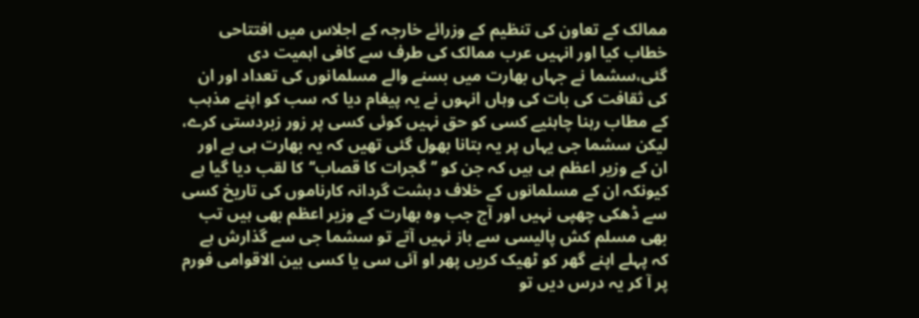ممالک کے تعاون کی تنظیم کے وزرائے خارجہ کے اجلاس میں افتتاحی خطاب کیا اور انہیں عرب ممالک کی طرف سے کافی اہمیت دی گئی،سشما نے جہاں بھارت میں بسنے والے مسلمانوں کی تعداد اور ان کی ثقافت کی بات کی وہاں انہوں نے یہ پیغام دیا کہ سب کو اپنے مذہب کے مطاب رہنا چاہئیے کسی کو حق نہیں کوئی کسی پر زور زبردستی کرے، لیکن سشما جی یہاں پر یہ بتانا بھول گئی تھیں کہ یہ بھارت ہی ہے اور ان کے وزیر اعظم ہی ہیں کہ جن کو ’’گجرات کا قصاب‘‘کا لقب دیا گیا ہے کیونکہ ان کے مسلمانوں کے خلاف دہشت گردانہ کارناموں کی تاریخ کسی سے ڈھکی چھپی نہیں اور آج جب وہ بھارت کے وزیر اعظم بھی ہیں تب بھی مسلم کش پالیسی سے باز نہیں آتے تو سشما جی سے گذارش ہے کہ پہلے اپنے گھر کو ٹھیک کریں پھر او آئی سی یا کسی بین الاقوامی فورم پر آ کر یہ درس دیں تو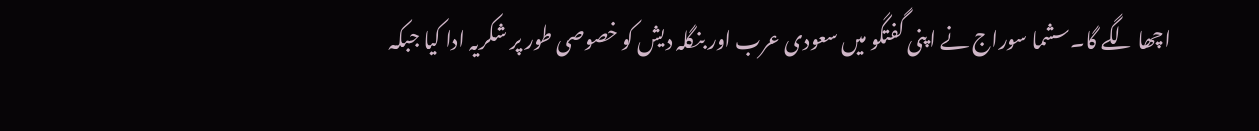اچھا لگے گا۔سشما سوراج نے اپنی گفتگو میں سعودی عرب اور بنگلہ دیش کو خصوصی طور پر شکریہ ادا کیا جبکہ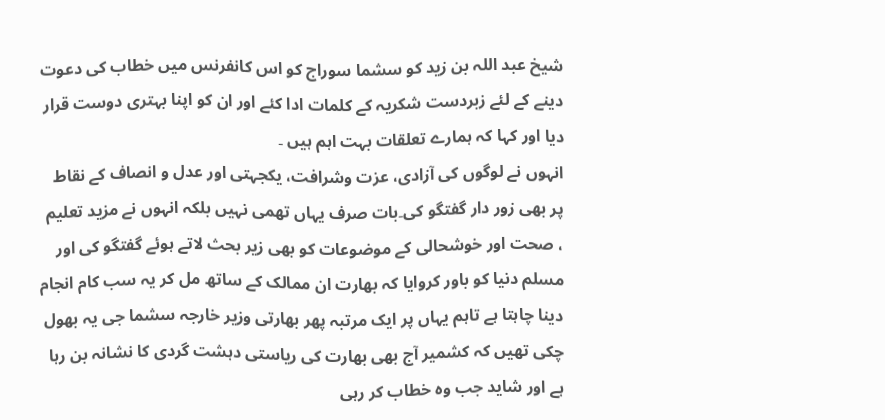شیخ عبد اللہ بن زید کو سشما سوراج کو اس کانفرنس میں خطاب کی دعوت دینے کے لئے زبردست شکریہ کے کلمات ادا کئے اور ان کو اپنا بہتری دوست قرار دیا اور کہا کہ ہمارے تعلقات بہت اہم ہیں ۔
انہوں نے لوگوں کی آزادی، عزت وشرافت، یکجہتی اور عدل و انصاف کے نقاط پر بھی زور دار گفتگو کی۔بات صرف یہاں تھمی نہیں بلکہ انہوں نے مزید تعلیم ، صحت اور خوشحالی کے موضوعات کو بھی زیر بحث لاتے ہوئے گفتگو کی اور مسلم دنیا کو باور کروایا کہ بھارت ان ممالک کے ساتھ مل کر یہ سب کام انجام دینا چاہتا ہے تاہم یہاں پر ایک مرتبہ پھر بھارتی وزیر خارجہ سشما جی یہ بھول چکی تھیں کہ کشمیر آج بھی بھارت کی ریاستی دہشت گردی کا نشانہ بن رہا ہے اور شاید جب وہ خطاب کر رہی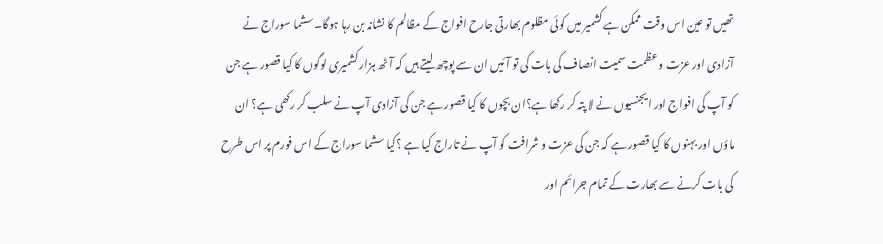تھیں تو عین اس وقت ممکن ہے کشمیر میں کوئی مظلوم بھارتی جارح افواج کے مظالم کا نشانہ بن رہا ہوگا۔سشما سوراج نے آزادی اور عزت و عظمت سمیت انصاف کی بات کی تو آئیں ان سے پوچھ لیتے ہیں کہ آٹھ ہزار کشمیری لوگوں کا کیا قصور ہے جن کو آپ کی افواج اور ایجنسیوں نے لا پتہ کر رکھا ہے؟ان بچوں کا کیا قصور ہے جن کی آزادی آپ نے سلب کر رکھی ہے؟ ان ماؤں اور بہنوں کا کیا قصور ہے کہ جن کی عزت و شرافت کو آپ نے تاراج کیا ہے ؟کیا سشما سوراج کے اس فورم پر اس طرح کی بات کرنے سے بھارت کے تمام جرائم اور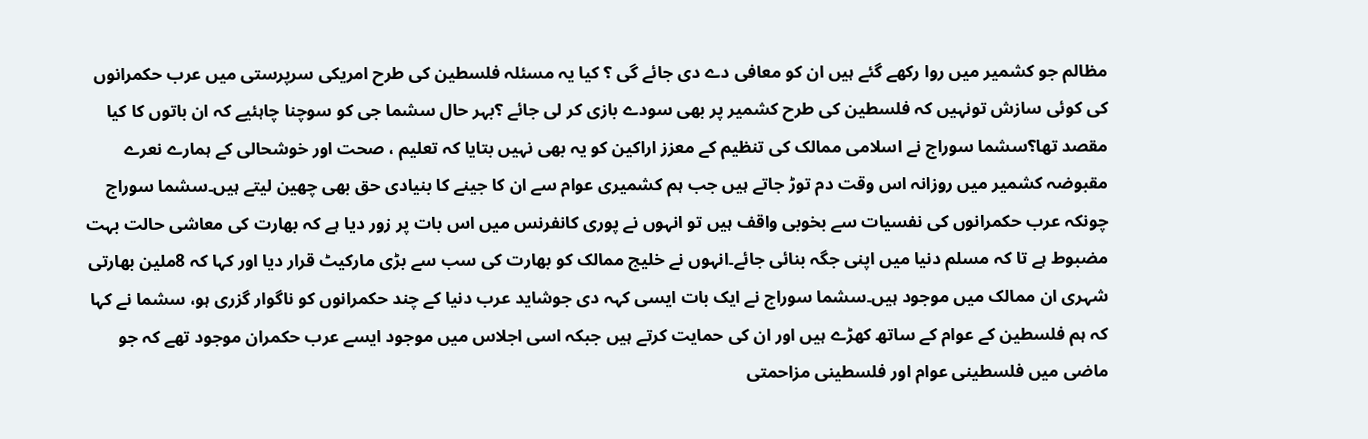مظالم جو کشمیر میں روا رکھے گئے ہیں ان کو معافی دے دی جائے گی ؟ کیا یہ مسئلہ فلسطین کی طرح امریکی سرپرستی میں عرب حکمرانوں کی کوئی سازش تونہیں کہ فلسطین کی طرح کشمیر پر بھی سودے بازی کر لی جائے ؟بہر حال سشما جی کو سوچنا چاہئیے کہ ان باتوں کا کیا مقصد تھا؟سشما سوراج نے اسلامی ممالک کی تنظیم کے معزز اراکین کو یہ بھی نہیں بتایا کہ تعلیم ، صحت اور خوشحالی کے ہمارے نعرے مقبوضہ کشمیر میں روزانہ اس وقت دم توڑ جاتے ہیں جب ہم کشمیری عوام سے ان کا جینے کا بنیادی حق بھی چھین لیتے ہیں۔سشما سوراج چونکہ عرب حکمرانوں کی نفسیات سے بخوبی واقف ہیں تو انہوں نے پوری کانفرنس میں اس بات پر زور دیا ہے کہ بھارت کی معاشی حالت بہت مضبوط ہے تا کہ مسلم دنیا میں اپنی جگہ بنائی جائے۔انہوں نے خلیج ممالک کو بھارت کی سب سے بڑی مارکیٹ قرار دیا اور کہا کہ 8ملین بھارتی شہری ان ممالک میں موجود ہیں۔سشما سوراج نے ایک بات ایسی کہہ دی جوشاید عرب دنیا کے چند حکمرانوں کو ناگوار گزری ہو، سشما نے کہا کہ ہم فلسطین کے عوام کے ساتھ کھڑے ہیں اور ان کی حمایت کرتے ہیں جبکہ اسی اجلاس میں موجود ایسے عرب حکمران موجود تھے کہ جو ماضی میں فلسطینی عوام اور فلسطینی مزاحمتی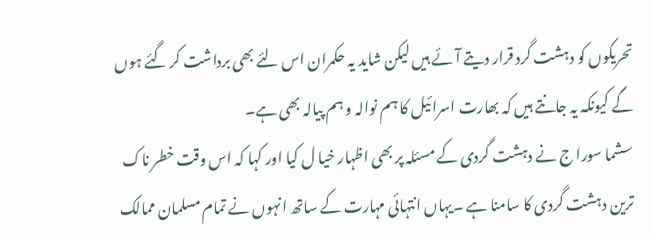تحریکوں کو دہشت گرد قرار دیتے آئے ہیں لیکن شاید یہ حکمران اس لئے بھی برداشت کر گئے ہوں گے کیونکہ یہ جانتے ہیں کہ بھارت اسرائیل کا ہم نوالہ و ہم پیالہ بھی ہے۔
سشما سورا ج نے دہشت گردی کے مسئلہ پر بھی اظہار خیا ل کیا اور کہا کہ اس وقت خطر ناک ترین دہشت گردی کا سامنا ہے ۔یہاں انتہائی مہارت کے ساتھ انہوں نے تمام مسلمان ممالک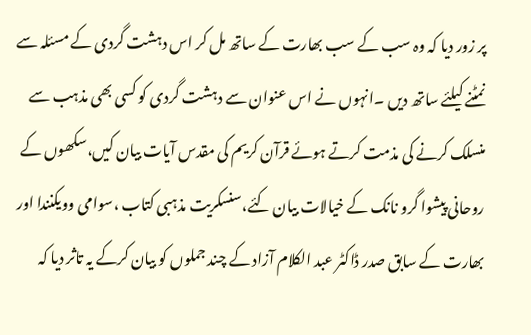پر زور دیا کہ وہ سب کے سب بھارت کے ساتھ مل کر اس دہشت گردی کے مسئلہ سے نمٹنے کیلئے ساتھ دیں ۔انہوں نے اس عنوان سے دہشت گردی کو کسی بھی مذہب سے منسلک کرنے کی مذمت کرتے ہوئے قرآن کریم کی مقدس آیات بیان کیں،سکھوں کے روحانی پیشوا گرو نانک کے خیالات بیان کئے،سنسکریت مذہبی کتاب ،سوامی وویکنندا اور بھارت کے سابق صدر ڈاکٹر عبد الکلام آزاد کے چند جملوں کو بیان کرکے یہ تاثر دیا کہ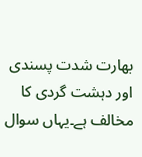بھارت شدت پسندی اور دہشت گردی کا مخالف ہے۔یہاں سوال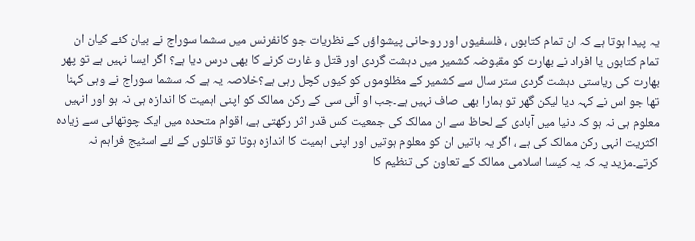یہ پیدا ہوتا ہے کہ ان تمام کتابوں ، فلسفیوں اور روحانی پیشواؤں کے نظریات جو کانفرنس میں سشما سوراج نے بیان کئے کیان ان تمام کتابوں یا افراد نے بھارت کو مقبوضہ کشمیر میں دہشت گردی اور قتل و غارت کرنے کا بھی درس دیا ہے؟ اگر ایسا نہیں ہے تو پھر بھارت کی ریاستی دہشت گردی ستر سال سے کشمیر کے مظلوموں کو کیوں کچل رہی ہے؟خلاصہ یہ ہے کہ سشما سوراج نے وہی کہنا تھا جو اس نے کہہ دیا لیکن گھر تو ہمارا بھی صاف نہیں ہے۔جب او آئی سی کے رکن ممالک کو اپنی اہمیت کا اندازہ ہی نہ ہو اور انہیں معلوم ہی نہ ہو کہ دنیا میں آبادی کے لحاظ سے ان ممالک کی جمعیت کس قدر اثر رکھتی ہے، اقوام متحدہ میں ایک چوتھائی سے زیادہ اکثریت انہی رکن ممالک کی ہے ، اگر یہ باتیں ان کو معلوم ہوتیں اور اپنی اہمیت کا اندازہ ہوتا تو قاتلوں کے لئے اسٹیج فراہم نہ کرتے۔مزید یہ کہ یہ کیسا اسلامی ممالک کے تعاون کی تنظیم کا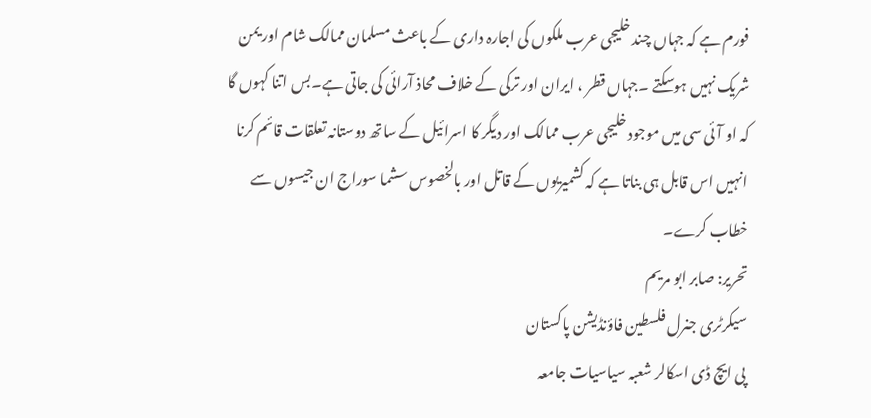فورم ہے کہ جہاں چند خلیجی عرب ملکوں کی اجارہ داری کے باعث مسلمان ممالک شام اور یمن شریک نہیں ہوسکتے ۔جہاں قطر ، ایران اور ترکی کے خلاف محاذ آرائی کی جاتی ہے۔بس اتنا کہوں گا کہ او آئی سی میں موجود خلیجی عرب ممالک اور دیگر کا اسرائیل کے ساتھ دوستانہ تعلقات قائم کرنا انہیں اس قابل ہی بناتا ہے کہ کشمیریوں کے قاتل اور بالخصوس سشما سوراج ان جیسوں سے خطاب کرے۔
تحریر: صابر ابو مریم
سیکرٹری جنرل فلسطین فاؤنڈیشن پاکستان
پی ایچ ڈی اسکالر شعبہ سیاسیات جامعہ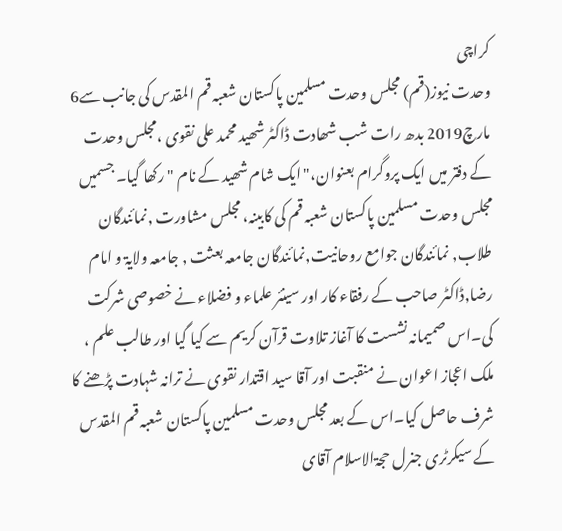کراچی
وحدت نیوز(قم) مجلس وحدت مسلمین پاکستان شعبہ قم المقدس کی جانب سے6 مارچ2019 بدھ رات شب شھادت ڈاکٹر شھید محمد علی نقوی ،مجلس وحدت کے دفتر میں ایک پروگرام بعنوان،"ایک شام شھید کے نام " رکھا گیا۔ جسمیں مجلس وحدت مسلمین پاکستان شعبہ قم کی کابینہ، مجلس مشاورت ,نمائندگان طلاب, نمائندگان جوامع روحانیت,نمائندگان جامعہ بعثت , جامعہ ولایۃ و امام رضا,ڈاکٹر صاحب کے رفقاء کار اور سینئر علماء و فضلاء نے خصوصی شرکت کی۔اس صمیمانہ نشست کا آغاز تلاوت قرآن کریم سے کیا گیا اور طالب علم ، ملک اعجاز اعوان نے منقبت اور آقا سید اقتدار نقوی نے ترانہ شہادت پڑھنے کا شرف حاصل کیا۔اس کے بعد مجلس وحدت مسلمین پاکستان شعبہ قم المقدس کے سیکرٹری جنرل حجۃالاسلام آقای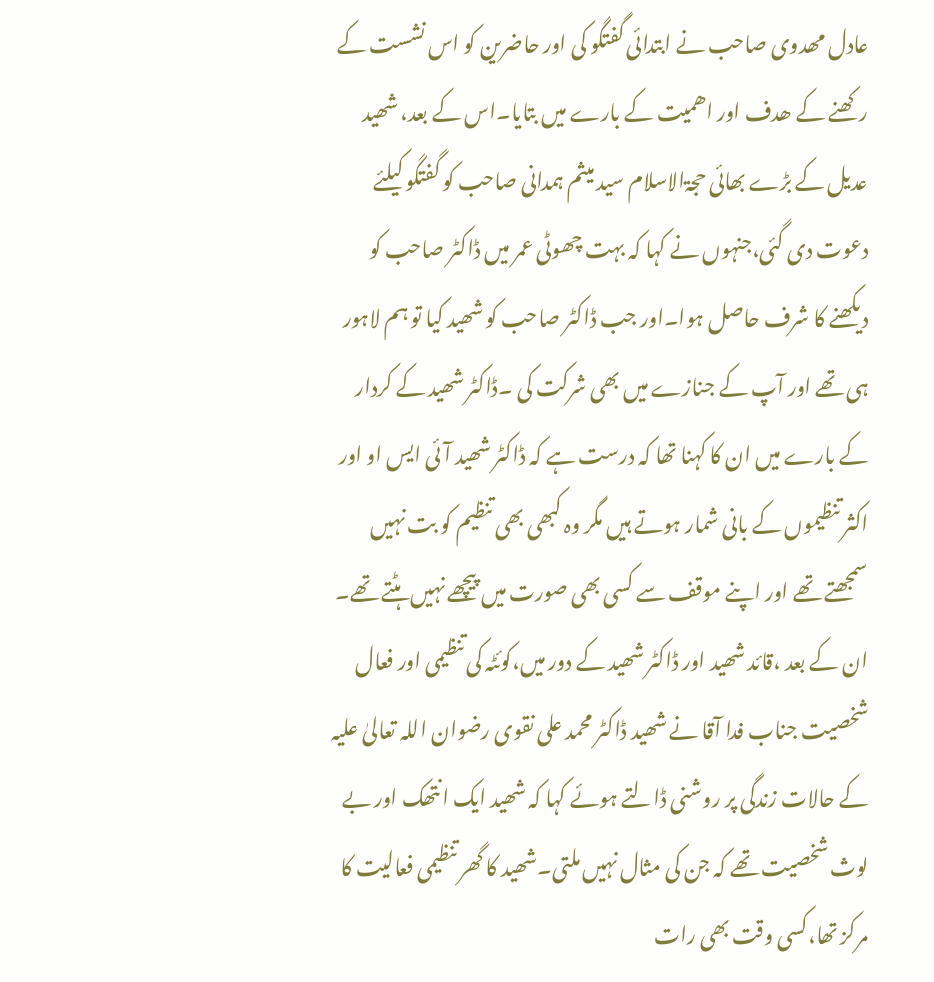عادل مھدوی صاحب نے ابتدائی گفتگو کی اور حاضرین کو اس نشست کے رکھنے کے ھدف اور اھمیت کے بارے میں بتایا۔اس کے بعد، شھید عدیل کے بڑے بھائی حجۃالاسلام سید میثم ہمدانی صاحب کو گفتگو کیلئے دعوت دی گئی،جنہوں نے کہا کہ بہت چھوٹی عمر میں ڈاکٹر صاحب کو دیکھنے کا شرف حاصل ہوا۔اور جب ڈاکٹر صاحب کو شھید کیا تو ہم لاہور ہی تھے اور آپ کے جنازے میں بھی شرکت کی ۔ڈاکٹر شھید کے کردار کے بارے میں ان کا کہنا تھا کہ درست ہے کہ ڈاکٹر شھید آئی ایس او اور اکثر تنظیموں کے بانی شمار ہوتے ہیں مگر وہ کبھی بھی تنظیم کو بت نہیں سمجھتے تھے اور اپنے موقف سے کسی بھی صورت میں پیچھے نہیں ہٹتے تھے۔
ان کے بعد ،قائد شھید اور ڈاکٹر شھید کے دور میں،کوئٹہ کی تنظیمی اور فعال شخصیت جناب فدا آقا نے شھید ڈاکٹر محمد علی نقوی رضوان اللہ تعالیٰ علیہ کے حالات زندگی پر روشنی ڈالتے ہوئے کہا کہ شھید ایک انتھک اور بے لوث شخصیت تھے کہ جن کی مثال نہیں ملتی۔شھید کا گھر تنظیمی فعالیت کا مرکز تھا،کسی وقت بھی رات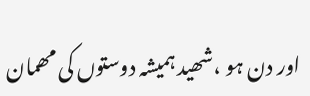اور دن ہو ،شھید ہمیشہ دوستوں کی مھمان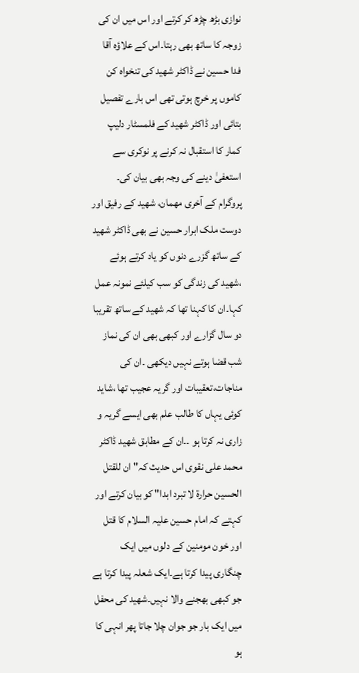نوازی بڑھ چڑھ کر کرتے اور اس میں ان کی زوجہ کا ساتھ بھی رہتا۔اس کے علاؤہ آقا فدا حسین نے ڈاکٹر شھید کی تنخواہ کن کاموں پر خرچ ہوتی تھی اس بارے تفصیل بتائی اور ڈاکٹر شھید کے فلمسٹار دلیپ کمار کا استقبال نہ کرنے پر نوکری سے استعفیٰ دینے کی وجہ بھی بیان کی۔
پروگرام کے آخری مھمان، شھید کے رفیق اور دوست ملک ابرار حسین نے بھی ڈاکٹر شھید کے ساتھ گزرے دنوں کو یاد کرتے ہوئے ،شھید کی زندگی کو سب کیلئے نمونہ عمل کہا۔ان کا کہنا تھا کہ شھید کے ساتھ تقریبا دو سال گزارے اور کبھی بھی ان کی نماز شب قضا ہوتے نہیں دیکھی ۔ان کی مناجات،تعقیبات اور گریہ عجیب تھا ،شاید کوئی یہاں کا طالب علم بھی ایسے گریہ و زاری نہ کرتا ہو ۔۔ان کے مطابق شھید ڈاکٹر محمد علی نقوی اس حدیث کہ" ان للقتل الحسین حرارۃ لا تبرد ابدا" کو بیان کرتے اور کہتے کہ امام حسین علیہ السلام کا قتل اور خون مومنین کے دلوں میں ایک چنگاری پیدا کرتا ہے۔ایک شعلہ پیدا کرتا ہے جو کبھی بھجنے والا نہیں۔شھید کی محفل میں ایک بار جو جوان چلا جاتا پھر انہی کا ہو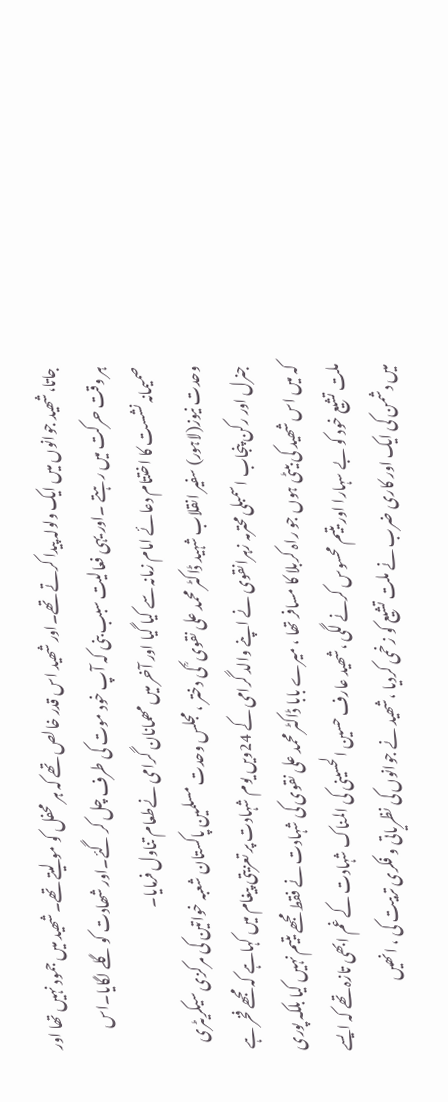جاتا،شھید جوانوں میں ایک ولولہ پیدا کرتے تھے۔اور شھید اس قدر خالص تھے کہ ہر محفل کو مو لیتے تھے۔شھید میں جمود نہیں تھا اور ہر وقت حرکت میں رہتے ۔اور یہی فعالیت سبب بنی کہ آپ خود موت کی طرف چل کر گئے۔اور شھادت کو گلے لگایا۔اس صمیمانہ نشست کا اختتام دعائے امام زمانہ سے کیا گیا اور آخر میں مھمانان گرامی نےطعام تناول فرمایا۔
وحدت نیوز(لاہور) سفیر انقلاب شہید ڈاکٹر محمد علی نقوی ؒ کی دختر ، مجلس وحدت مسلمین پاکستان شعبہ خواتین کی مرکزی سیکریٹری جنرل اور رکن پنجاب اسمبلی محترمہ زہرانقوی نے اپنے والد گرامی کے 24ویں یوم شہادت پر تعزیتی پیغام میں کہاہے کہ مجھے فخر ہے کہ میں اس شھید کی بیٹی ہوں جو راہ کربلا کا مسافر تھا ، میرے بابا ڈاکٹر محمد علی نقوی کی شہادت نے فقط مجھے یتیم نہیں کیا بلکہ پوری ملت تشیع خود کو بے سہارا اور یتیم محسوس کرنے لگی ،شھید عارف حسین الحسینی کی المناک شہادت کے غم ابھی تازہ تھے کہ ایسے میں دشمن کی ایک اور کاری ضرب نے ملت تشیع کو زخمی کردیا ،شھید نے جوانوں کی نظریاتی و فکری تربیت کی ، انھیں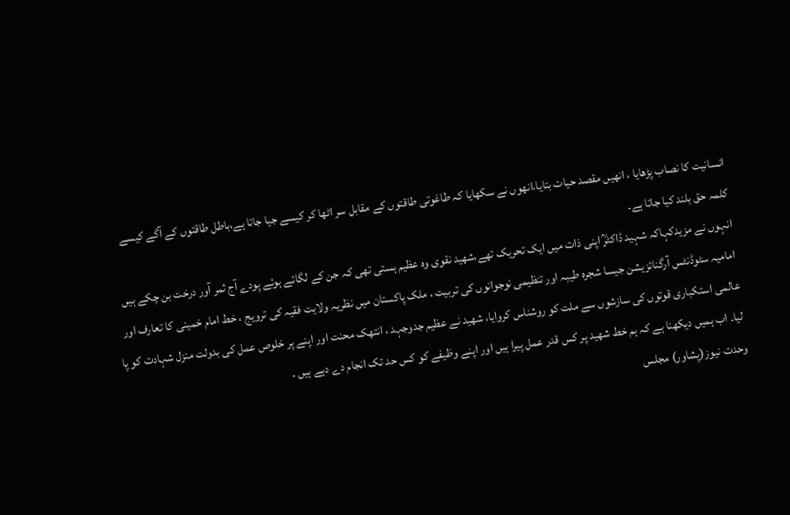انسانیت کا نصاب پڑھایا ، انھیں مقصد حیات بتایا،انھوں نے سکھایا کہ طاغوتی طاقتوں کے مقابل سر اٹھا کر کیسے جیا جاتا ہے،باطل طاقتوں کے آگے کیسے کلمہ حق بلند کیا جاتا ہے۔
انہوں نے مزیدکہاکہ شہید ڈاکٹرؒ اپنی ذات میں ایک تحریک تھے،شھید نقوی وہ عظیم ہستی تھی کہ جن کے لگائے ہوئے پودے آج ثمر آور درخت بن چکے ہیں امامیہ سٹوڈنٹس آرگنائزیشن جیسا شجرہ طیبہ اور تنظیمی نوجوانوں کی تربیت ، ملک پاکستان میں نظریہ ولایت فقیہ کی ترویج ، خط امام خمینی کا تعارف اور عالمی استکباری قوتوں کی سازشوں سے ملت کو روشناس کروایا، شھید نے عظیم جدوجہد ، انتھک محنت اور اپنے پر خلوص عمل کی بدولت منزل شہادت کو پا لیا۔ اب ہمیں دیکھنا ہے کہ ہم خط شھید پر کس قدر عمل پیرا ہیں اور اپنے وظیفے کو کس حد تک انجام دے دہے ہیں ۔
وحدت نیوز(پشاور) مجلس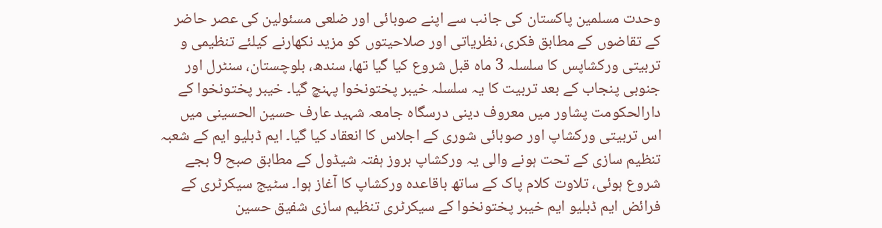وحدت مسلمین پاکستان کی جانب سے اپنے صوبائی اور ضلعی مسئولین کی عصر حاضر کے تقاضوں کے مطابق فکری، نظریاتی اور صلاحیتوں کو مزید نکھارنے کیلئے تنظیمی و تربیتی ورکشاپس کا سلسلہ 3 ماہ قبل شروع کیا گیا تھا، سندھ، بلوچستان، سنٹرل اور جنوبی پنجاب کے بعد تربیت کا یہ سلسلہ خیبر پختونخوا پہنچ گیا۔ خیبر پختونخوا کے دارالحکومت پشاور میں معروف دینی درسگاہ جامعہ شہید عارف حسین الحسینی میں اس تربیتی ورکشاپ اور صوبائی شوری کے اجلاس کا انعقاد کیا گیا۔ ایم ڈبلیو ایم کے شعبہ تنظیم سازی کے تحت ہونے والی یہ ورکشاپ بروز ہفتہ شیڈول کے مطابق صبح 9 بجے شروع ہوئی، تلاوت کلام پاک کے ساتھ باقاعدہ ورکشاپ کا آغاز ہوا۔ سٹیج سیکرٹری کے فرائض ایم ڈبلیو ایم خیبر پختونخوا کے سیکرٹری تنظیم سازی شفیق حسین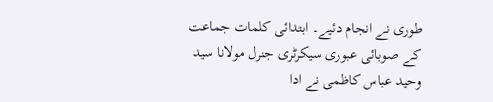طوری نے انجام دئیے۔ ابتدائی کلمات جماعت کے صوبائی عبوری سیکرٹری جنرل مولانا سید وحید عباس کاظمی نے ادا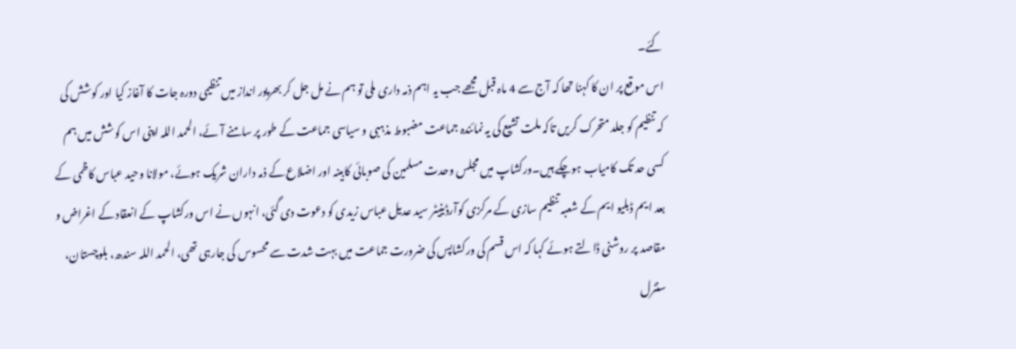کئے۔
اس موقع پر ان کا کہنا تھا کہ آج سے 4 ماہ قبل مجھے جب یہ اہم ذمہ داری ملی تو ہم نے مل جل کر بھرپور انداز میں تنظیمی دورہ جات کا آغاز کیا اور کوشش کی کہ تنظیم کو جلد متحرک کریں تاکہ ملت تشیع کی یہ نمائندہ جماعت مضبوط مذہبی و سیاسی جماعت کے طور پر سامنے آئے، الحمد اللہ اپنی اس کوشش میں ہم کسی حد تک کامیاب ہوچکے ہیں۔ورکشاپ میں مجلس وحدت مسلمین کی صوبائی کابینہ اور اضلاع کے ذمہ داران شریک ہوئے، مولانا وحید عباس کاظمی کے بعد ایم ڈبلیو ایم کے شعبہ تنظیم سازی کے مرکزی کوآرڈینیٹر سید عدیل عباس زیدی کو دعوت دی گئی، انہوں نے اس ورکشاپ کے انعقاد کے اغراض و مقاصد پر روشنی ڈالتے ہوئے کہا کہ اس قسم کی ورکشاپس کی ضرورت جماعت میں بہت شدت سے محسوس کی جارہی تھی، الحمد اللہ سندھ، بلوچستان، سنٹرل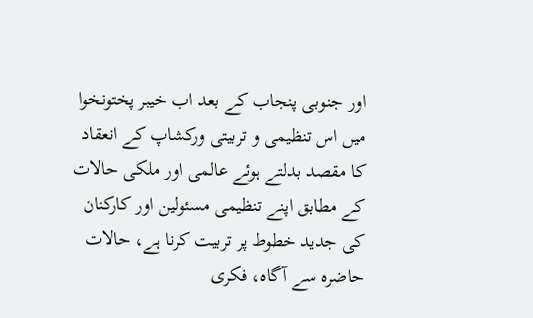اور جنوبی پنجاب کے بعد اب خیبر پختونخوا میں اس تنظیمی و تربیتی ورکشاپ کے انعقاد کا مقصد بدلتے ہوئے عالمی اور ملکی حالات کے مطابق اپنے تنظیمی مسئولین اور کارکنان کی جدید خطوط پر تربیت کرنا ہے، حالات حاضرہ سے آگاہ، فکری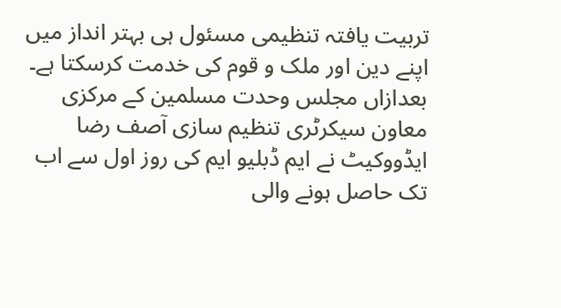تربیت یافتہ تنظیمی مسئول ہی بہتر انداز میں اپنے دین اور ملک و قوم کی خدمت کرسکتا ہے۔
بعدازاں مجلس وحدت مسلمین کے مرکزی معاون سیکرٹری تنظیم سازی آصف رضا ایڈووکیٹ نے ایم ڈبلیو ایم کی روز اول سے اب تک حاصل ہونے والی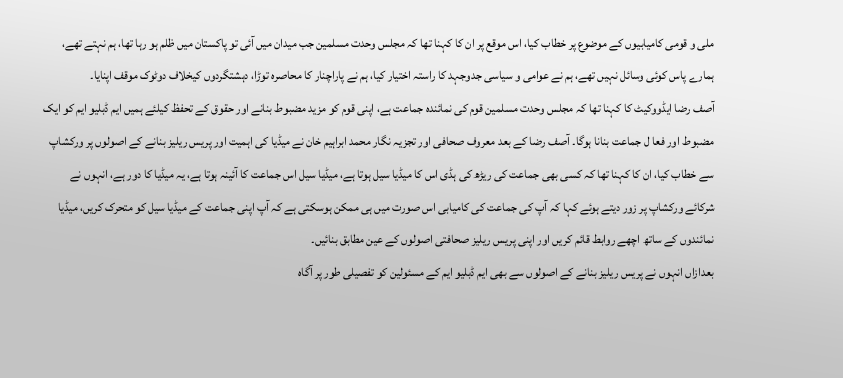ملی و قومی کامیابیوں کے موضوع پر خطاب کیا، اس موقع پر ان کا کہنا تھا کہ مجلس وحدت مسلمین جب میدان میں آئی تو پاکستان میں ظلم ہو رہا تھا، ہم نہتے تھے، ہمارے پاس کوئی وسائل نہیں تھے، ہم نے عوامی و سیاسی جدوجہد کا راستہ اختیار کیا، ہم نے پاراچنار کا محاصرہ توڑا، دہشتگردوں کیخلاف دوٹوک موقف اپنایا۔
آصف رضا ایڈووکیٹ کا کہنا تھا کہ مجلس وحدت مسلمین قوم کی نمائندہ جماعت ہے، اپنی قوم کو مزید مضبوط بنانے اور حقوق کے تحفظ کیلئے ہمیں ایم ڈبلیو ایم کو ایک مضبوط اور فعا ل جماعت بنانا ہوگا۔ آصف رضا کے بعد معروف صحافی اور تجزیہ نگار محمد ابراہیم خان نے میڈیا کی اہمیت اور پریس ریلیز بنانے کے اصولوں پر ورکشاپ سے خطاب کیا، ان کا کہنا تھا کہ کسی بھی جماعت کی ریڑھ کی ہڈی اس کا میڈیا سیل ہوتا ہے، میڈیا سیل اس جماعت کا آئینہ ہوتا ہے، یہ میڈیا کا دور ہے، انہوں نے شرکائے ورکشاپ پر زور دیتے ہوئے کہا کہ آپ کی جماعت کی کامیابی اس صورت میں ہی ممکن ہوسکتی ہے کہ آپ اپنی جماعت کے میڈیا سیل کو متحرک کریں، میڈیا نمائندوں کے ساتھ اچھے روابط قائم کریں اور اپنی پریس ریلیز صحافتی اصولوں کے عین مطابق بنائیں۔
بعدازاں انہوں نے پریس ریلیز بنانے کے اصولوں سے بھی ایم ڈبلیو ایم کے مسئولین کو تفصیلی طور پر آگاہ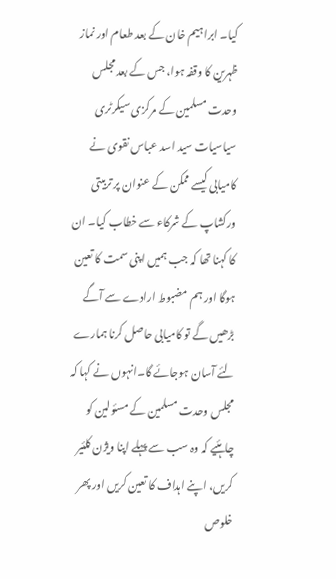کیا۔ ابراہیم خان کے بعد طعام اور نماز ظہرین کا وقفہ ہوا، جس کے بعد مجلس وحدت مسلمین کے مرکزی سیکرٹری سیاسیات سید اسد عباس نقوی نے کامیابی کیسے ممکن کے عنوان پر تربیتی ورکشاپ کے شرکاء سے خطاب کیا۔ ان کا کہنا تھا کہ جب ہمیں اپنی سمت کا تعین ہوگا اور ہم مضبوط ارادے سے آگے بڑھیں گے تو کامیابی حاصل کرنا ہمارے لئے آسان ہوجائے گا۔انہوں نے کہا کہ مجلس وحدت مسلمین کے مسئولین کو چاہئیے کہ وہ سب سے پہلے اپنا ویژن کلئیر کریں، اپنے اہداف کا تعین کریں اور پھر خلوص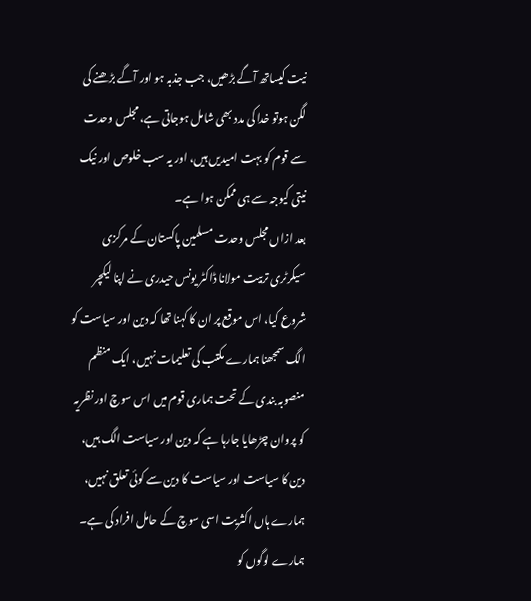نیت کیساتھ آگے بڑھیں، جب جذبہ ہو اور آگے بڑھنے کی لگن ہوتو خدا کی مدد بھی شامل ہوجاتی ہے، مجلس وحدت سے قوم کو بہت امیدیں ہیں، اور یہ سب خلوص اور نیک نیتی کیوجہ سے ہی ممکن ہوا ہے۔
بعد ازاں مجلس وحدت مسلمین پاکستان کے مرکزی سیکرٹری تربیت مولانا ڈاکٹر یونس حیدری نے اپنا لیکچر شروع کیا، اس موقع پر ان کا کہنا تھا کہ دین اور سیاست کو الگ سمجھنا ہمارے مکتب کی تعلیمات نہیں، ایک منظم منصوبہ بندی کے تحت ہماری قوم میں اس سوچ اور نظریہ کو پروان چڑھایا جارہا ہے کہ دین اور سیاست الگ ہیں، دین کا سیاست اور سیاست کا دین سے کوئی تعلق نہیں، ہمارے ہاں اکثریت اسی سوچ کے حامل افراد کی ہے۔ ہمارے لوگوں کو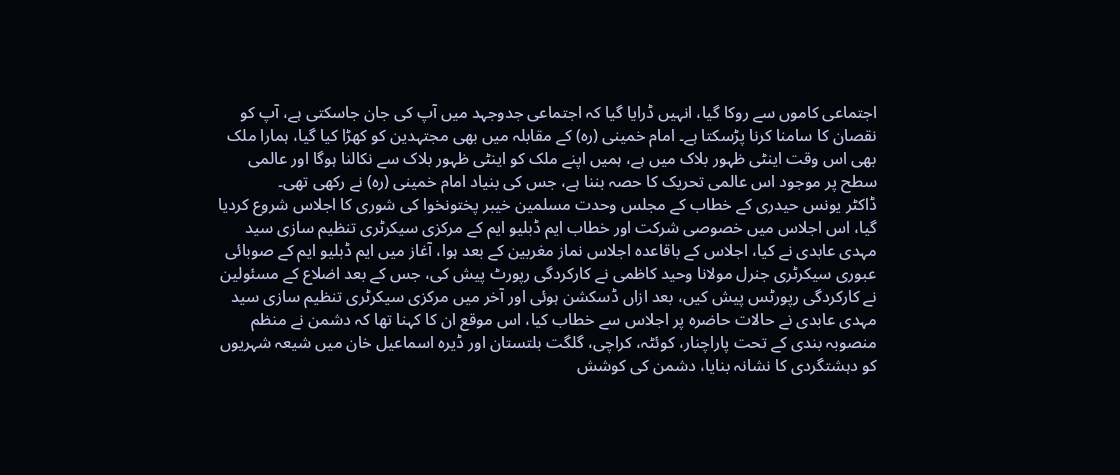اجتماعی کاموں سے روکا گیا، انہیں ڈرایا گیا کہ اجتماعی جدوجہد میں آپ کی جان جاسکتی ہے، آپ کو نقصان کا سامنا کرنا پڑسکتا ہے۔ امام خمینی (رہ) کے مقابلہ میں بھی مجتہدین کو کھڑا کیا گیا، ہمارا ملک بھی اس وقت اینٹی ظہور بلاک میں ہے، ہمیں اپنے ملک کو اینٹی ظہور بلاک سے نکالنا ہوگا اور عالمی سطح پر موجود اس عالمی تحریک کا حصہ بننا ہے، جس کی بنیاد امام خمینی (رہ) نے رکھی تھی۔
ڈاکٹر یونس حیدری کے خطاب کے مجلس وحدت مسلمین خیبر پختونخوا کی شوری کا اجلاس شروع کردیا گیا، اس اجلاس میں خصوصی شرکت اور خطاب ایم ڈبلیو ایم کے مرکزی سیکرٹری تنظیم سازی سید مہدی عابدی نے کیا، اجلاس کے باقاعدہ اجلاس نماز مغربین کے بعد ہوا، آغاز میں ایم ڈبلیو ایم کے صوبائی عبوری سیکرٹری جنرل مولانا وحید کاظمی نے کارکردگی رپورٹ پیش کی، جس کے بعد اضلاع کے مسئولین نے کارکردگی رپورٹس پیش کیں، بعد ازاں ڈسکشن ہوئی اور آخر میں مرکزی سیکرٹری تنظیم سازی سید مہدی عابدی نے حالات حاضرہ پر اجلاس سے خطاب کیا، اس موقع ان کا کہنا تھا کہ دشمن نے منظم منصوبہ بندی کے تحت پاراچنار، کوئٹہ، کراچی، گلگت بلتستان اور ڈیرہ اسماعیل خان میں شیعہ شہریوں کو دہشتگردی کا نشانہ بنایا، دشمن کی کوشش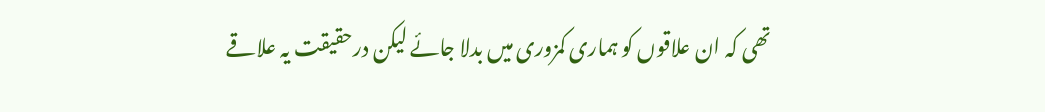تھی کہ ان علاقوں کو ہماری کمزوری میں بدلا جائے لیکن درحقیقت یہ علاقے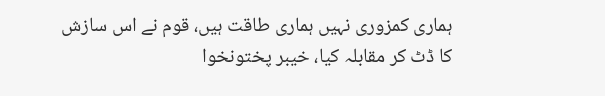ہماری کمزوری نہیں ہماری طاقت ہیں، قوم نے اس سازش کا ڈٹ کر مقابلہ کیا، خیبر پختونخوا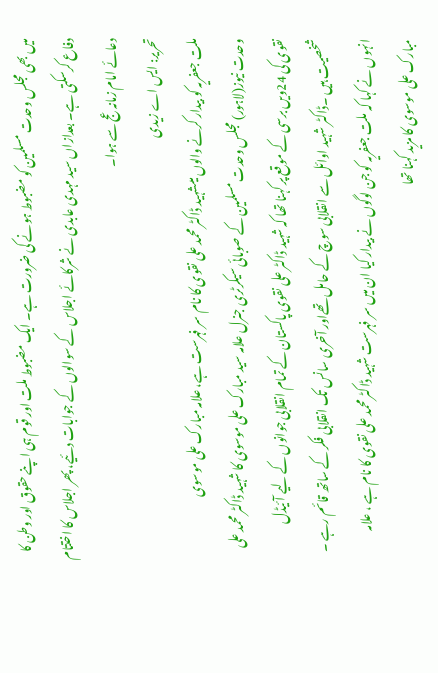میں بھی مجلس وحدت مسلمین کو مضبوط ہونے کی ضرورت ہے۔ ایک مضبوط ملت اور قوم ہی اپنے حقوق اور وطن کا دفاع کرسکتی ہے۔ بعدازاں سید مہدی عابدی نے شرکائے اجلاس کے سوالوں کے جوابات دئیے، پھر اجلاس کا اختتام دعائے امام زمانہ عج سے ہوا۔
تحریر: ایس اے زیدی
ملت جعفریہ کو بیدار کرنے والوں میںشہید ڈاکٹر محمد علی نقوی کا نام سر فہرست ہے، علامہ مبارک علی موسوی
وحدت نیوز(لاہور) مجلس وحدت مسلمین کے صوبائی سیکرٹری جنرل علامہ سید مبارک علی موسوی کا شہید ڈاکٹر محمد علی نقوی کی 24ویں برسی کے موقع پر کہنا تھا کہ شہید ڈاکٹر علی نقوی پاکستان کے تمام انقلابی جوانوں کے لیے آئیڈل شخصیت ہیں ۔ڈاکٹر شہید اوائل سے انقلابی سوچ کے حامل تھےاور آخری سانس تک انقلابی فکر کے ساتھ قائم رہے ۔ انہوں نے کہا کہ ملت جعفریہ کو جن لوگوں نے بیدار کیا ان میں سر فہرست شہید ڈاکٹر محمد علی نقوی کا نام ہے ، علامہ مبارک علی موسوی کا مزید کہنا تھا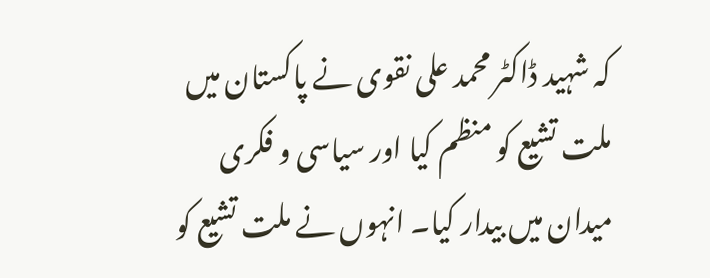کہ شہید ڈاکٹر محمد علی نقوی نے پاکستان میں ملت تشیع کو منظم کیا اور سیاسی و فکری میدان میں بیدار کیا۔ انہوں نے ملت تشیع کو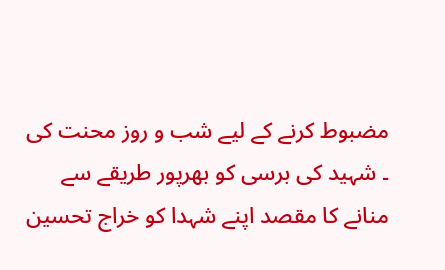مضبوط کرنے کے لیے شب و روز محنت کی ۔ شہید کی برسی کو بھرپور طریقے سے منانے کا مقصد اپنے شہدا کو خراج تحسین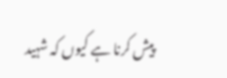پیش کرنا ہے کیوں کہ شہید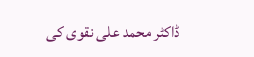ڈاکٹر محمد علی نقوی کی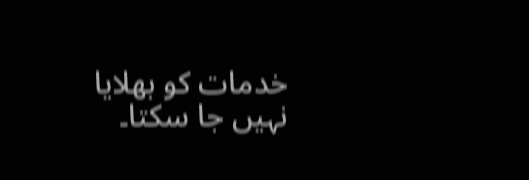خدمات کو بھلایا نہیں جا سکتا۔